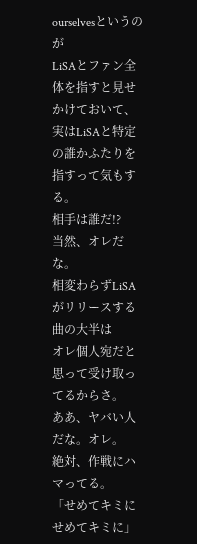ourselvesというのが
LiSAとファン全体を指すと見せかけておいて、
実はLiSAと特定の誰かふたりを指すって気もする。
相手は誰だ!?
当然、オレだな。
相変わらずLiSAがリリースする曲の大半は
オレ個人宛だと思って受け取ってるからさ。
ああ、ヤバい人だな。オレ。
絶対、作戦にハマってる。
「せめてキミに せめてキミに」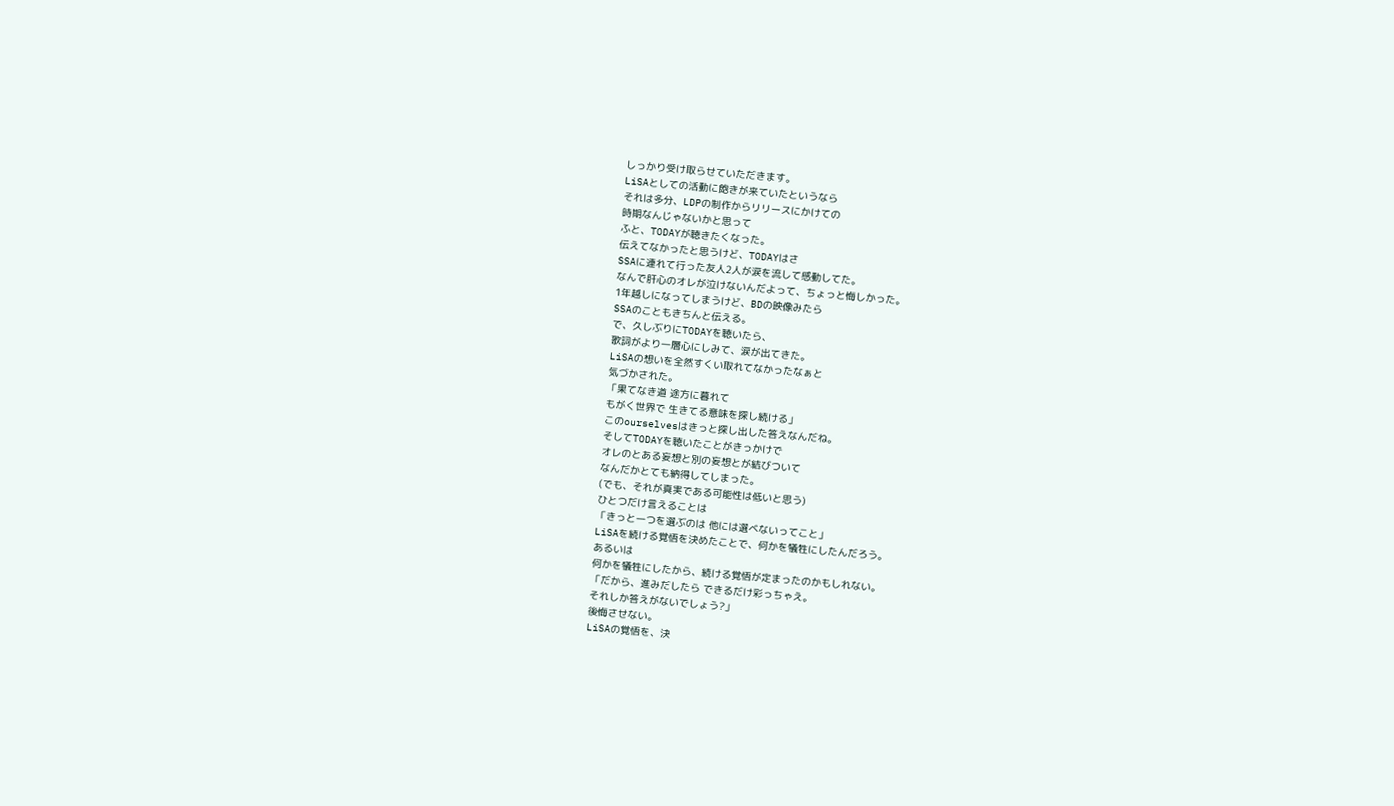しっかり受け取らせていただきます。
LiSAとしての活動に飽きが来ていたというなら
それは多分、LDPの制作からリリースにかけての
時期なんじゃないかと思って
ふと、TODAYが聴きたくなった。
伝えてなかったと思うけど、TODAYはさ
SSAに連れて行った友人2人が涙を流して感動してた。
なんで肝心のオレが泣けないんだよって、ちょっと悔しかった。
1年越しになってしまうけど、BDの映像みたら
SSAのこともきちんと伝える。
で、久しぶりにTODAYを聴いたら、
歌詞がより一層心にしみて、涙が出てきた。
LiSAの想いを全然すくい取れてなかったなぁと
気づかされた。
「果てなき道 途方に暮れて
もがく世界で 生きてる意味を探し続ける」
このourselvesはきっと探し出した答えなんだね。
そしてTODAYを聴いたことがきっかけで
オレのとある妄想と別の妄想とが結びついて
なんだかとても納得してしまった。
(でも、それが真実である可能性は低いと思う)
ひとつだけ言えることは
「きっと一つを選ぶのは 他には選べないってこと」
LiSAを続ける覚悟を決めたことで、何かを犠牲にしたんだろう。
あるいは
何かを犠牲にしたから、続ける覚悟が定まったのかもしれない。
「だから、進みだしたら できるだけ彩っちゃえ。
それしか答えがないでしょう?」
後悔させない。
LiSAの覚悟を、決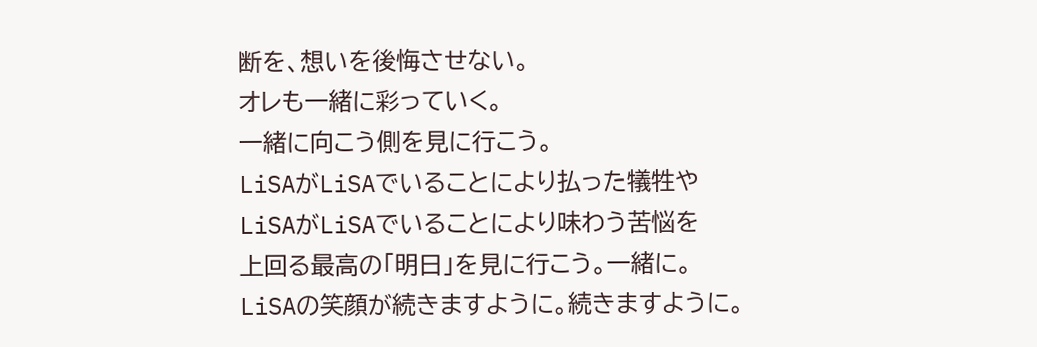断を、想いを後悔させない。
オレも一緒に彩っていく。
一緒に向こう側を見に行こう。
LiSAがLiSAでいることにより払った犠牲や
LiSAがLiSAでいることにより味わう苦悩を
上回る最高の「明日」を見に行こう。一緒に。
LiSAの笑顔が続きますように。続きますように。